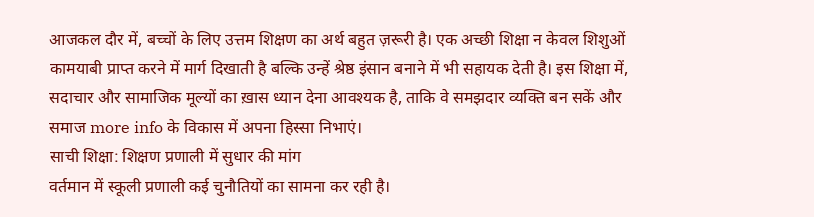आजकल दौर में, बच्चों के लिए उत्तम शिक्षण का अर्थ बहुत ज़रूरी है। एक अच्छी शिक्षा न केवल शिशुओं कामयाबी प्राप्त करने में मार्ग दिखाती है बल्कि उन्हें श्रेष्ठ इंसान बनाने में भी सहायक देती है। इस शिक्षा में, सदाचार और सामाजिक मूल्यों का ख़ास ध्यान देना आवश्यक है, ताकि वे समझदार व्यक्ति बन सकें और समाज more info के विकास में अपना हिस्सा निभाएं।
साची शिक्षा: शिक्षण प्रणाली में सुधार की मांग
वर्तमान में स्कूली प्रणाली कई चुनौतियों का सामना कर रही है।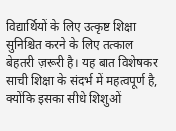विद्यार्थियों के लिए उत्कृष्ट शिक्षा सुनिश्चित करने के लिए तत्काल बेहतरी ज़रूरी है। यह बात विशेषकर साची शिक्षा के संदर्भ में महत्वपूर्ण है, क्योंकि इसका सीधे शिशुओं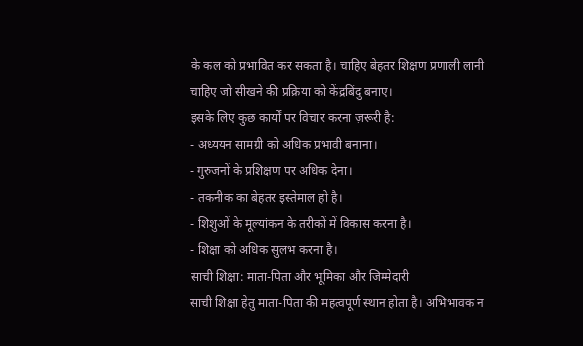के कल को प्रभावित कर सकता है। चाहिए बेहतर शिक्षण प्रणाली लानी चाहिए जो सीखने की प्रक्रिया को केंद्रबिंदु बनाए।
इसके लिए कुछ कार्यों पर विचार करना ज़रूरी है:
- अध्ययन सामग्री को अधिक प्रभावी बनाना।
- गुरुजनों के प्रशिक्षण पर अधिक देना।
- तकनीक का बेहतर इस्तेमाल हो है।
- शिशुओं के मूल्यांकन के तरीकों में विकास करना है।
- शिक्षा को अधिक सुलभ करना है।
साची शिक्षा: माता-पिता और भूमिका और जिम्मेदारी
साची शिक्षा हेतु माता-पिता की महत्वपूर्ण स्थान होता है। अभिभावक न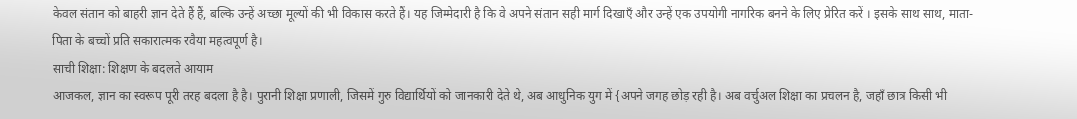केवल संतान को बाहरी ज्ञान देते हैं हैं, बल्कि उन्हें अच्छा मूल्यों की भी विकास करते हैं। यह जिम्मेदारी है कि वे अपने संतान सही मार्ग दिखाएँ और उन्हें एक उपयोगी नागरिक बनने के लिए प्रेरित करें । इसके साथ साथ, माता-पिता के बच्चों प्रति सकारात्मक रवैया महत्वपूर्ण है।
साची शिक्षा: शिक्षण के बदलते आयाम
आजकल, ज्ञान का स्वरूप पूरी तरह बदला है है। पुरानी शिक्षा प्रणाली, जिसमें गुरु विद्यार्थियों को जानकारी देते थे, अब आधुनिक युग में {अपने जगह छोड़ रही है। अब वर्चुअल शिक्षा का प्रचलन है, जहाँ छात्र किसी भी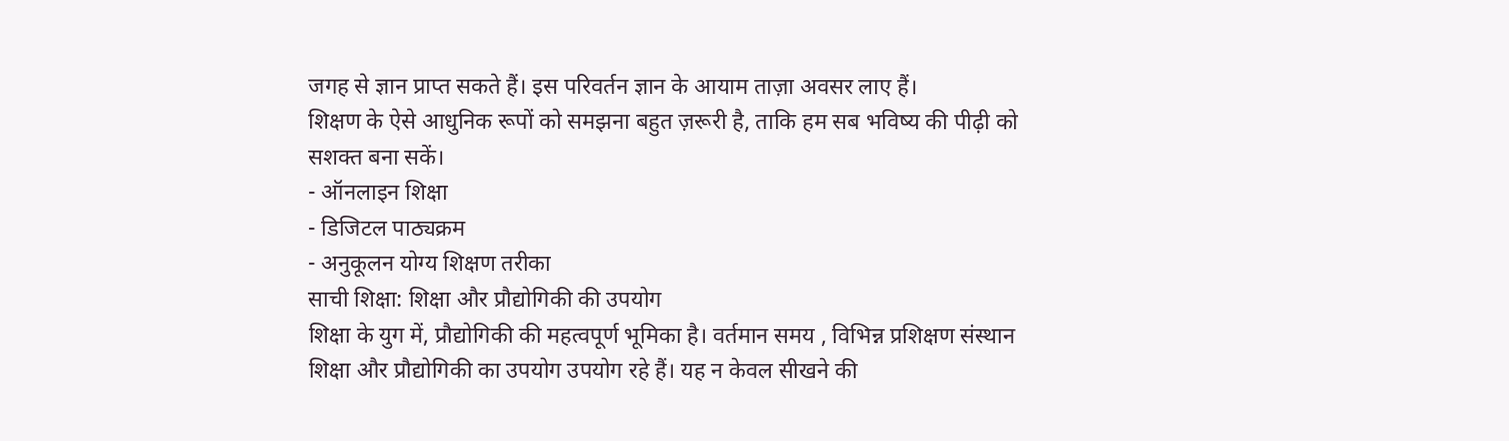जगह से ज्ञान प्राप्त सकते हैं। इस परिवर्तन ज्ञान के आयाम ताज़ा अवसर लाए हैं।
शिक्षण के ऐसे आधुनिक रूपों को समझना बहुत ज़रूरी है, ताकि हम सब भविष्य की पीढ़ी को सशक्त बना सकें।
- ऑनलाइन शिक्षा
- डिजिटल पाठ्यक्रम
- अनुकूलन योग्य शिक्षण तरीका
साची शिक्षा: शिक्षा और प्रौद्योगिकी की उपयोग
शिक्षा के युग में, प्रौद्योगिकी की महत्वपूर्ण भूमिका है। वर्तमान समय , विभिन्न प्रशिक्षण संस्थान शिक्षा और प्रौद्योगिकी का उपयोग उपयोग रहे हैं। यह न केवल सीखने की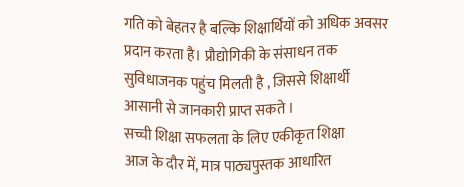गति को बेहतर है बल्कि शिक्षार्थियों को अधिक अवसर प्रदान करता है। प्रौद्योगिकी के संसाधन तक सुविधाजनक पहुंच मिलती है , जिससे शिक्षार्थी आसानी से जानकारी प्राप्त सकते ।
सच्ची शिक्षा सफलता के लिए एकीकृत शिक्षा
आज के दौर में, मात्र पाठ्यपुस्तक आधारित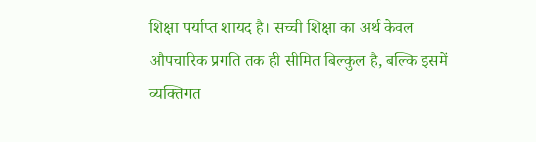शिक्षा पर्याप्त शायद है। सच्ची शिक्षा का अर्थ केवल औपचारिक प्रगति तक ही सीमित बिल्कुल है, बल्कि इसमें व्यक्तिगत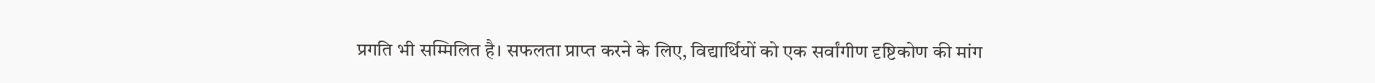प्रगति भी सम्मिलित है। सफलता प्राप्त करने के लिए, विद्यार्थियों को एक सर्वांगीण दृष्टिकोण की मांग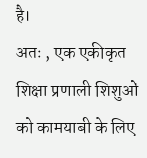है।
अतः , एक एकीकृत शिक्षा प्रणाली शिशुओं को कामयाबी के लिए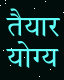तैयार योग्य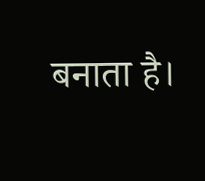बनाता है।